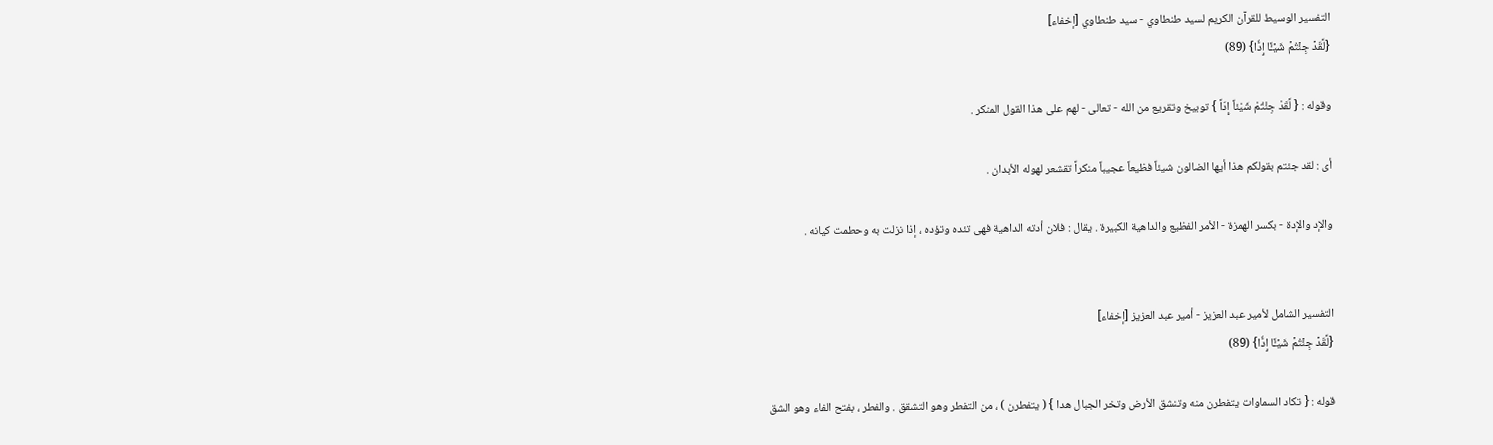التفسير الوسيط للقرآن الكريم لسيد طنطاوي - سيد طنطاوي [إخفاء]
{لَّقَدۡ جِئۡتُمۡ شَيۡـًٔا إِدّٗا} (89)

وقوله : { لَّقَدْ جِئْتُمْ شَيْئاً إِدّاً } توبيخ وتقريع من الله - تعالى - لهم على هذا القول المنكر .

أى : لقد جئتم بقولكم هذا أيها الضالون شيئاً فظيعاً عجيباً منكراً تقشعر لهوله الأبدان .

والإد والإدة - بكسر الهمزة - الأمر الفظيع والداهية الكبيرة . يقال : فلان أدته الداهية فهى تئده وتؤده ، إذا نزلت به وحطمت كيانه .


التفسير الشامل لأمير عبد العزيز - أمير عبد العزيز [إخفاء]
{لَّقَدۡ جِئۡتُمۡ شَيۡـًٔا إِدّٗا} (89)

قوله : { تكاد السماوات يتفطرن منه وتنشق الأرض وتخر الجبال هدا } ( يتفطرن ) ، من التفطر وهو التشقق . والفطر ، بفتح الفاء وهو الشق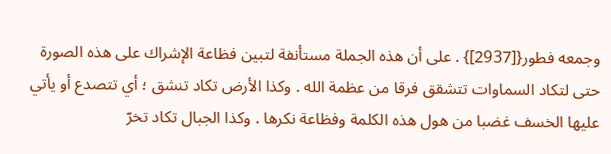وجمعه فطور{[2937]} . على أن هذه الجملة مستأنفة لتبين فظاعة الإشراك على هذه الصورة حتى لتكاد السماوات تتشقق فرقا من عظمة الله . وكذا الأرض تكاد تنشق ؛ أي تتصدع أو يأتي عليها الخسف غضبا من هول هذه الكلمة وفظاعة نكرها . وكذا الجبال تكاد تخرّ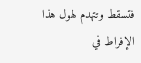فتسقط وتتهدم لهول هذا الإفراط في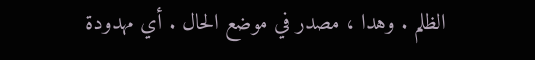الظلم . وهدا ، مصدر في موضع الحال . أي مهدودة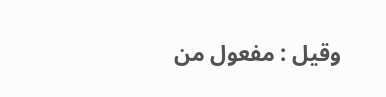وقيل : مفعول من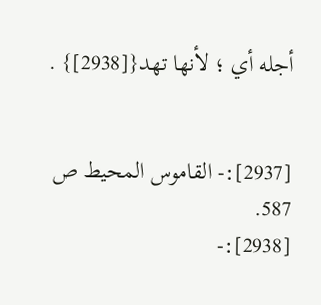أجله أي ؛ لأنها تهد{[2938]} .


[2937]:- القاموس المحيط ص 587.
[2938]:-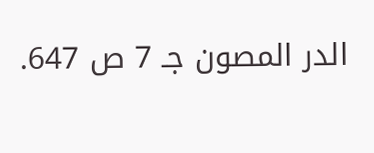الدر المصون جـ 7 ص 647.